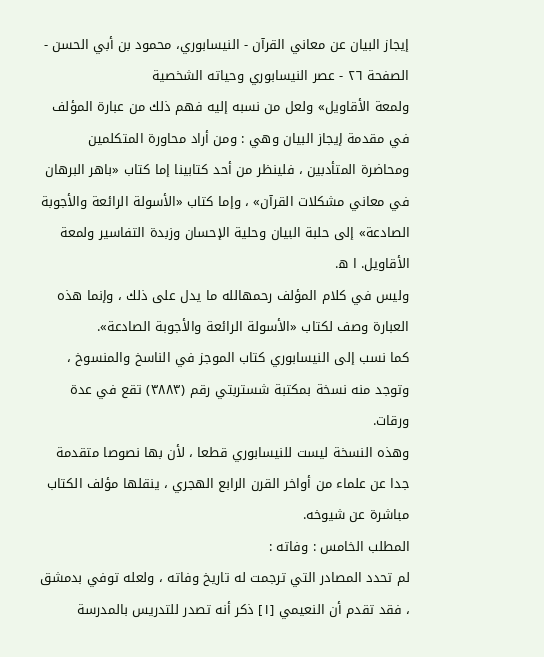إيجاز البيان عن معاني القرآن - النيسابوري، محمود بن أبي الحسن - الصفحة ٢٦ - عصر النيسابوري وحياته الشخصية
ولمعة الأقاويل» ولعل من نسبه إليه فهم ذلك من عبارة المؤلف في مقدمة إيجاز البيان وهي : ومن أراد محاورة المتكلمين ومحاضرة المتأدبين ، فلينظر من أحد كتابينا إما كتاب «باهر البرهان في معاني مشكلات القرآن» ، وإما كتاب «الأسولة الرائعة والأجوبة الصادعة» إلى حلبة البيان وحلية الإحسان وزبدة التفاسير ولمعة الأقاويل. ا ه.
وليس في كلام المؤلف رحمهالله ما يدل على ذلك ، وإنما هذه العبارة وصف لكتاب «الأسولة الرائعة والأجوبة الصادعة».
كما نسب إلى النيسابوري كتاب الموجز في الناسخ والمنسوخ ، وتوجد منه نسخة بمكتبة شستربتي رقم (٣٨٨٣) تقع في عدة ورقات.
وهذه النسخة ليست للنيسابوري قطعا ، لأن بها نصوصا متقدمة جدا عن علماء من أواخر القرن الرابع الهجري ، ينقلها مؤلف الكتاب مباشرة عن شيوخه.
المطلب الخامس : وفاته :
لم تحدد المصادر التي ترجمت له تاريخ وفاته ، ولعله توفي بدمشق ، فقد تقدم أن النعيمي [١] ذكر أنه تصدر للتدريس بالمدرسة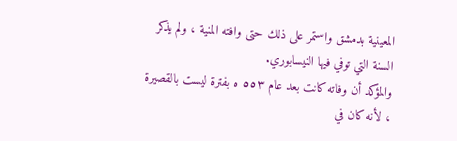المعينية بدمشق واستمر على ذلك حتى وافته المنية ، ولم يذكر السنة التي توفي فيها النيسابوري.
والمؤكد أن وفاته كانت بعد عام ٥٥٣ ه بفترة ليست بالقصيرة ، لأنه كان في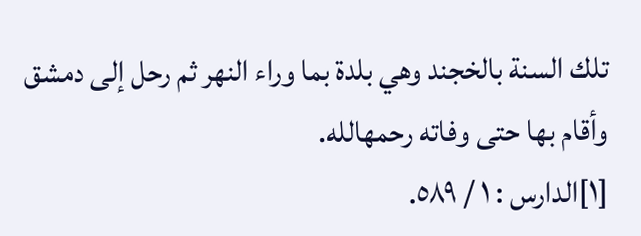تلك السنة بالخجند وهي بلدة بما وراء النهر ثم رحل إلى دمشق وأقام بها حتى وفاته رحمهالله.
[١]الدارس : ١ / ٥٨٩.